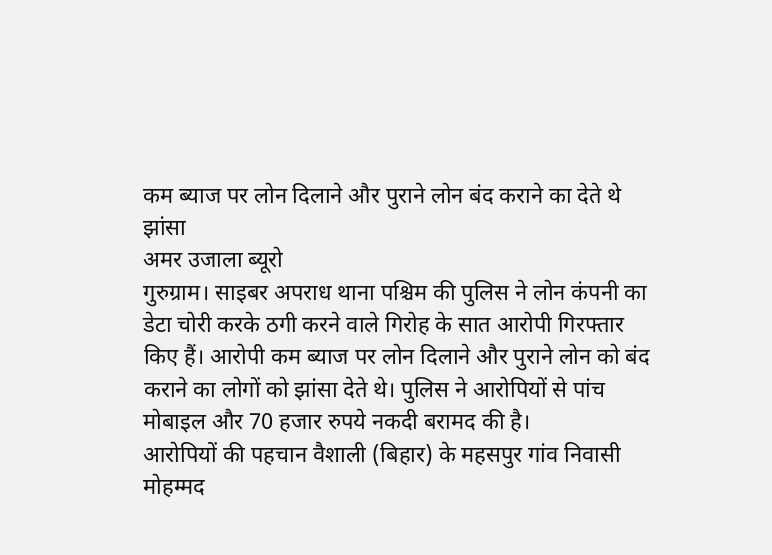कम ब्याज पर लोन दिलाने और पुराने लोन बंद कराने का देते थे झांसा
अमर उजाला ब्यूरो
गुरुग्राम। साइबर अपराध थाना पश्चिम की पुलिस ने लोन कंपनी का डेटा चोरी करके ठगी करने वाले गिरोह के सात आरोपी गिरफ्तार किए हैं। आरोपी कम ब्याज पर लोन दिलाने और पुराने लोन को बंद कराने का लोगों को झांसा देते थे। पुलिस ने आरोपियों से पांच मोबाइल और 70 हजार रुपये नकदी बरामद की है।
आरोपियों की पहचान वैशाली (बिहार) के महसपुर गांव निवासी मोहम्मद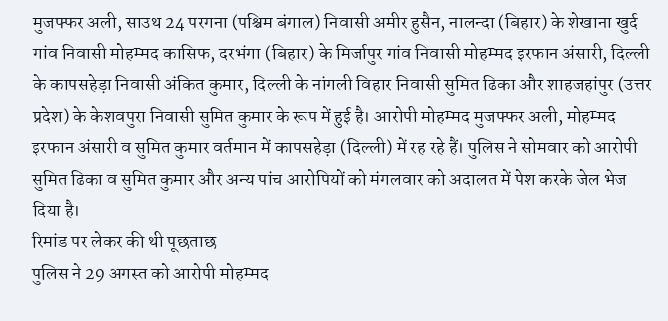मुजफ्फर अली, साउथ 24 परगना (पश्चिम बंगाल) निवासी अमीर हुसैन, नालन्दा (बिहार) के शेखाना खुर्द गांव निवासी मोहम्मद कासिफ, दरभंगा (बिहार) के मिर्जापुर गांव निवासी मोहम्मद इरफान अंसारी, दिल्ली के कापसहेड़ा निवासी अंकित कुमार, दिल्ली के नांगली विहार निवासी सुमित ढिका और शाहजहांपुर (उत्तर प्रदेश) के केशवपुरा निवासी सुमित कुमार के रूप में हुई है। आरोपी मोहम्मद मुजफ्फर अली, मोहम्मद इरफान अंसारी व सुमित कुमार वर्तमान में कापसहेड़ा (दिल्ली) में रह रहे हैं। पुलिस ने सोमवार को आरोपी सुमित ढिका व सुमित कुमार और अन्य पांच आरोपियों को मंगलवार को अदालत में पेश करके जेल भेज दिया है।
रिमांड पर लेकर की थी पूछताछ
पुलिस ने 29 अगस्त को आरोपी मोहम्मद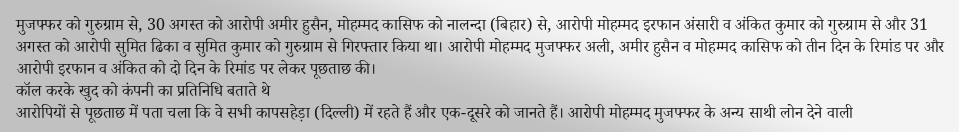मुजफ्फर को गुरुग्राम से, 30 अगस्त को आरोपी अमीर हुसैन, मोहम्मद कासिफ को नालन्दा (बिहार) से, आरोपी मोहम्मद इरफान अंसारी व अंकित कुमार को गुरुग्राम से और 31 अगस्त को आरोपी सुमित ढिका व सुमित कुमार को गुरुग्राम से गिरफ्तार किया था। आरोपी मोहम्मद मुजफ्फर अली, अमीर हुसैन व मोहम्मद कासिफ को तीन दिन के रिमांड पर और आरोपी इरफान व अंकित को दो दिन के रिमांड पर लेकर पूछताछ की।
कॉल करके खुद को कंपनी का प्रतिनिधि बताते थे
आरोपियों से पूछताछ में पता चला कि वे सभी कापसहेड़ा (दिल्ली) में रहते हैं और एक-दूसरे को जानते हैं। आरोपी मोहम्मद मुजफ्फर के अन्य साथी लोन देने वाली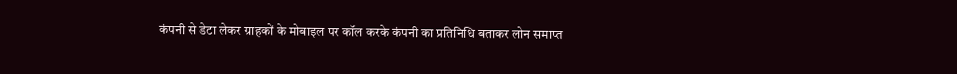कंपनी से डेटा लेकर ग्राहकों के मोबाइल पर कॉल करके कंपनी का प्रतिनिधि बताकर लोन समाप्त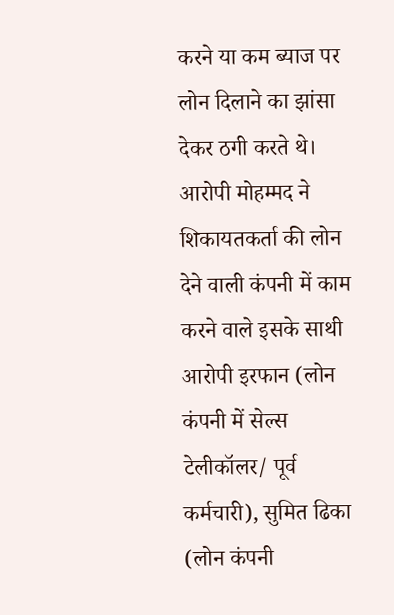करने या कम ब्याज पर लोन दिलाने का झांसा देकर ठगी करते थे। आरोपी मोहम्मद ने शिकायतकर्ता की लोन देने वाली कंपनी में काम करने वाले इसके साथी आरोपी इरफान (लोन कंपनी में सेल्स टेलीकॉलर/ पूर्व कर्मचारी), सुमित ढिका (लोन कंपनी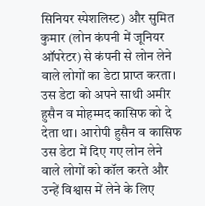सिनियर स्पेशलिस्ट) और सुमित कुमार (लोन कंपनी में जूनियर ऑपरेटर) से कंपनी से लोन लेने वाले लोगों का डेटा प्राप्त करता। उस डेटा को अपने साथी अमीर हुसैन व मोहम्मद कासिफ को दे देता था। आरोपी हुसैन व कासिफ उस डेटा में दिए गए लोन लेने वाले लोगों को कॉल करते और उन्हें विश्वास में लेने के लिए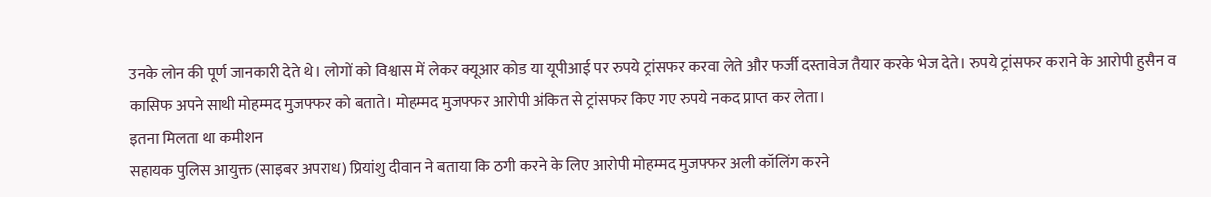उनके लोन की पूर्ण जानकारी देते थे। लोगों को विश्वास में लेकर क्यूआर कोड या यूपीआई पर रुपये ट्रांसफर करवा लेते और फर्जी दस्तावेज तैयार करके भेज देते। रुपये ट्रांसफर कराने के आरोपी हुसैन व कासिफ अपने साथी मोहम्मद मुजफ्फर को बताते। मोहम्मद मुजफ्फर आरोपी अंकित से ट्रांसफर किए गए रुपये नकद प्राप्त कर लेता।
इतना मिलता था कमीशन
सहायक पुलिस आयुक्त (साइबर अपराध) प्रियांशु दीवान ने बताया कि ठगी करने के लिए आरोपी मोहम्मद मुजफ्फर अली कॉलिंग करने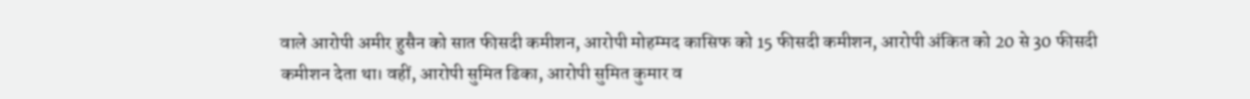वाले आरोपी अमीर हुसैन को सात फीसदी कमीशन, आरोपी मोहम्मद कासिफ को 15 फीसदी कमीशन, आरोपी अंकित को 20 से 30 फीसदी कमीशन देता था। वहीं, आरोपी सुमित ढिका, आरोपी सुमित कुमार व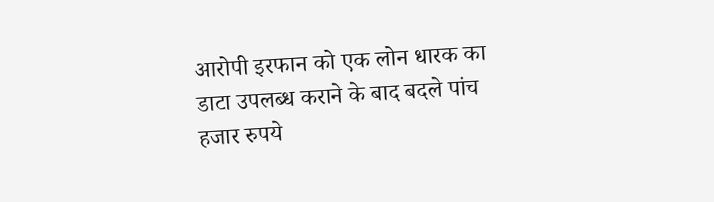आरोपी इरफान को एक लोन धारक का डाटा उपलब्ध कराने के बाद बदले पांच हजार रुपये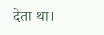देता था।